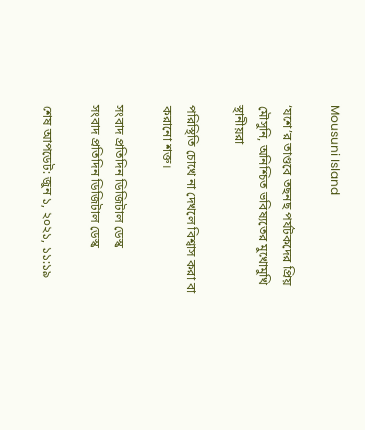Mousuni Island

‘যশে’র তাণ্ডবে তছনছ পর্যটকদের প্রিয় মৌসুনি, অনিশ্চিত ভবিষ্যতের মুখোমুখি স্থানীয়রা

পরিস্থিতি চোখে না দেখলে বিশ্বাস করা বা করানো শক্ত।

সংবাদ প্রতিদিন ডিজিটাল ডেস্ক
সংবাদ প্রতিদিন ডিজিটাল ডেস্ক

শেষ আপডেট: জুন ১, ২০২১, ১১:১৯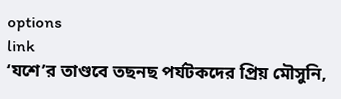options
link
‘যশে’র তাণ্ডবে তছনছ পর্যটকদের প্রিয় মৌসুনি,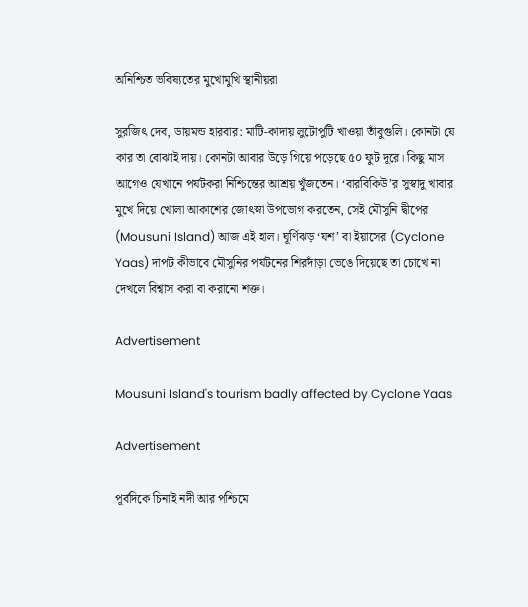অনিশ্চিত ভবিষ্যতের মুখোমুখি স্থানীয়রা

সুরজিৎ দেব, ডায়মন্ড হারবার: মাটি-কাদায় লুটোপুটি খাওয়া তাঁবুগুলি। কোনটা যে কার তা বোঝাই দায়। কোনটা আবার উড়ে গিয়ে পড়েছে ৫০ ফুট দূরে। কিছু মাস আগেও যেখানে পর্যটকরা নিশ্চিন্তের আশ্রয় খুঁজতেন। ‘বারবিকিউ’র সুস্বাদু খাবার মুখে দিয়ে খোলা আকাশের জোৎস্না উপভোগ করতেন, সেই মৌসুনি দ্বীপের (Mousuni Island) আজ এই হাল। ঘূর্ণিঝড় ‘যশ’ বা ইয়াসের (Cyclone Yaas) দাপট কীভাবে মৌসুনির পর্যটনের শিরদাঁড়া ভেঙে দিয়েছে তা চোখে না দেখলে বিশ্বাস করা বা করানো শক্ত।

Advertisement

Mousuni Island's tourism badly affected by Cyclone Yaas

Advertisement

পূর্বদিকে চিনাই নদী আর পশ্চিমে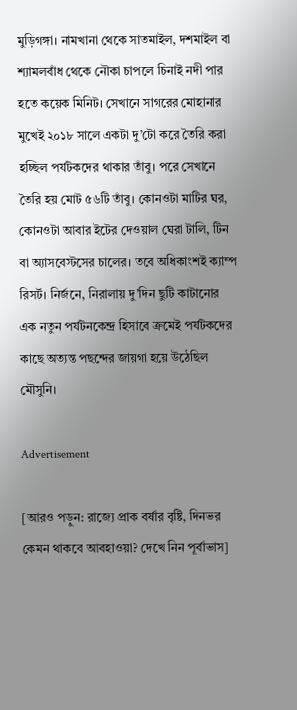মুড়িগঙ্গা। নামখানা থেকে সাতমাইল, দশমাইল বা শ্যামলবাঁধ থেকে নৌকা চাপলে চিনাই নদী পার হতে কয়েক মিনিট। সেখানে সাগরের মোহানার মুখেই ২০১৮ সালে একটা দু’টো করে তৈরি করা হচ্ছিল পর্যটকদের থাকার তাঁবু। পরে সেখানে তৈরি হয় মোট ৫৬টি তাঁবু। কোনওটা মাটির ঘর, কোনওটা আবার ইটের দেওয়াল ঘেরা টালি, টিন বা অ্যাসবেস্টসের চালের। তবে অধিকাংশই ক্যাম্প রিসর্ট। নির্জনে, নিরালায় দু’দিন ছুটি কাটানোর এক নতুন পর্যটনকেন্দ্র হিসাবে ক্রমেই পর্যটকদের কাছে অত্যন্ত পছন্দের জায়গা হয়ে উঠেছিল মৌসুনি।

Advertisement

[আরও পড়ুন: রাজ্যে প্রাক বর্ষার বৃষ্টি, দিনভর কেমন থাকবে আবহাওয়া? দেখে নিন পূর্বাভাস]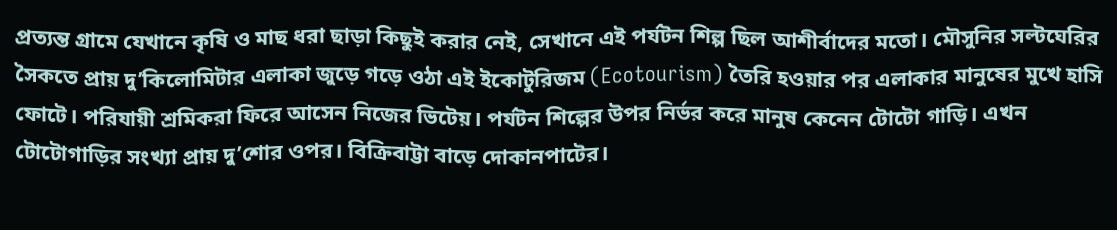প্রত্যন্ত গ্রামে যেখানে কৃষি ও মাছ ধরা ছাড়া কিছুই করার নেই, সেখানে এই পর্যটন শিল্প ছিল আশীর্বাদের মতো। মৌসুনির সল্টঘেরির সৈকতে প্রায় দু’কিলোমিটার এলাকা জুড়ে গড়ে ওঠা এই ইকোটুরিজম (Ecotourism) তৈরি হওয়ার পর এলাকার মানুষের মুখে হাসি ফোটে। পরিযায়ী শ্রমিকরা ফিরে আসেন নিজের ভিটেয়। পর্যটন শিল্পের উপর নির্ভর করে মানুষ কেনেন টোটো গাড়ি। এখন টোটোগাড়ির সংখ্যা প্রায় দু’শোর ওপর। বিক্রিবাট্টা বাড়ে দোকানপাটের।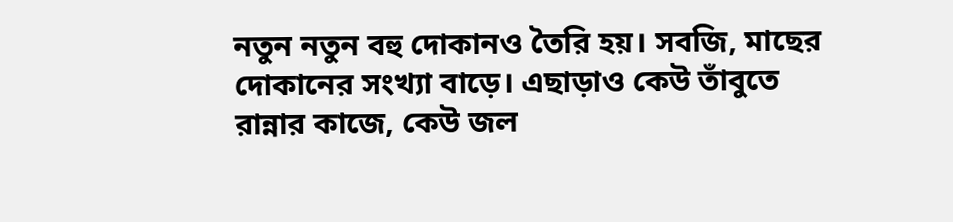নতুন নতুন বহু দোকানও তৈরি হয়। সবজি, মাছের দোকানের সংখ্যা বাড়ে। এছাড়াও কেউ তাঁবুতে রান্নার কাজে, কেউ জল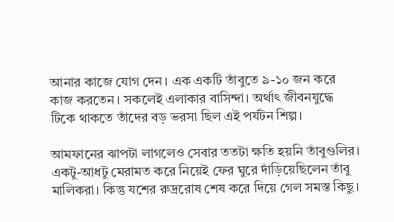আনার কাজে যোগ দেন। এক একটি তাঁবুতে ৯-১০ জন করে কাজ করতেন। সকলেই এলাকার বাসিন্দা। অর্থাৎ জীবনযুদ্ধে টিকে থাকতে তাঁদের বড় ভরসা ছিল এই পর্যটন শিল্প।

আমফানের ঝাপটা লাগলেও সেবার ততটা ক্ষতি হয়নি তাঁবুগুলির। একটু-আধটু মেরামত করে নিয়েই ফের ঘুরে দাঁড়িয়েছিলেন তাঁবু মালিকরা। কিন্তু যশের রুদ্ররোষ শেষ করে দিয়ে গেল সমস্ত কিছু।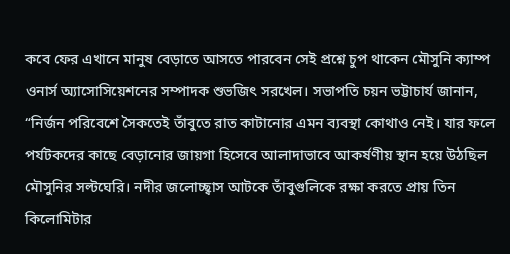কবে ফের এখানে মানুষ বেড়াতে আসতে পারবেন সেই প্রশ্নে চুপ থাকেন মৌসুনি ক্যাম্প ওনার্স অ্যাসোসিয়েশনের সম্পাদক শুভজিৎ সরখেল। সভাপতি চয়ন ভট্টাচার্য জানান, “নির্জন পরিবেশে সৈকতেই তাঁবুতে রাত কাটানোর এমন ব্যবস্থা কোথাও নেই। যার ফলে পর্যটকদের কাছে বেড়ানোর জায়গা হিসেবে আলাদাভাবে আকর্ষণীয় স্থান হয়ে উঠছিল মৌসুনির সল্টঘেরি। নদীর জলোচ্ছ্বাস আটকে তাঁবুগুলিকে রক্ষা করতে প্রায় তিন কিলোমিটার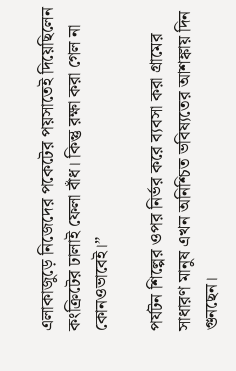এলাকাজুড়ে নিজেদের পকেটের পয়সাতেই দিয়েছিলেন কংক্রিটের ঢালাই ফেলা বাঁধ। কিন্তু রক্ষা করা গেল না কোনওভাবেই।”

পর্যটন শিল্পের ওপর নির্ভর করে ব্যবসা করা গ্রামের সাধারণ মানুষ এখন অনিশ্চিত ভবিষ্যতের আশঙ্কায় দিন গুনছেন।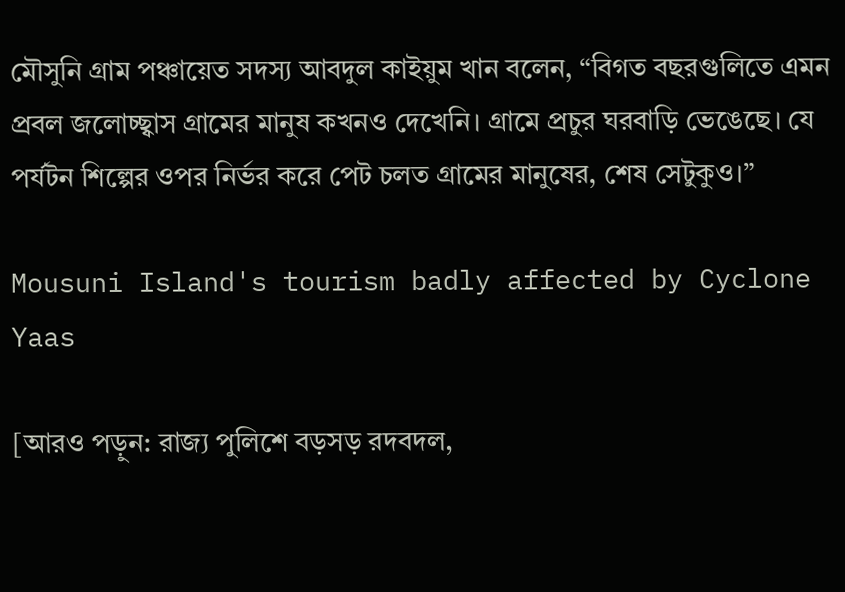মৌসুনি গ্রাম পঞ্চায়েত সদস্য আবদুল কাইয়ুম খান বলেন, “বিগত বছরগুলিতে এমন প্রবল জলোচ্ছ্বাস গ্রামের মানুষ কখনও দেখেনি। গ্রামে প্রচুর ঘরবাড়ি ভেঙেছে। যে পর্যটন শিল্পের ওপর নির্ভর করে পেট চলত গ্রামের মানুষের, শেষ সেটুকুও।”

Mousuni Island's tourism badly affected by Cyclone Yaas

[আরও পড়ুন: রাজ্য পুলিশে বড়সড় রদবদল,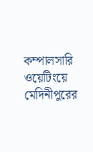কম্পালসারি ওয়েটিংয়ে মেদিনীপুরের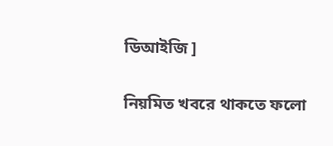ডিআইজি ]

নিয়মিত খবরে থাকতে ফলো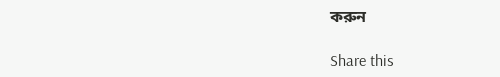করুন

Share this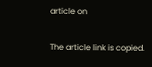article on

The article link is copied.